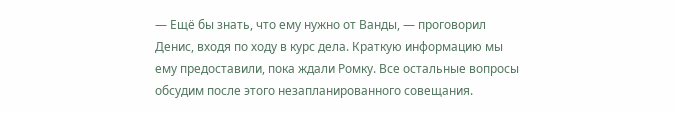— Ещё бы знать, что ему нужно от Ванды, — проговорил Денис, входя по ходу в курс дела. Краткую информацию мы ему предоставили, пока ждали Ромку. Все остальные вопросы обсудим после этого незапланированного совещания.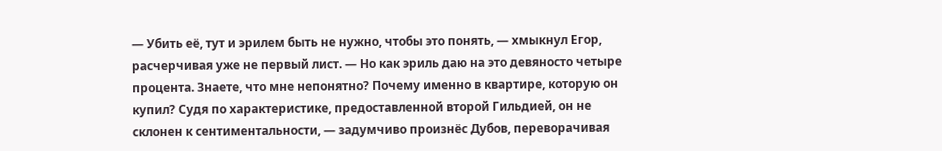— Убить её, тут и эрилем быть не нужно, чтобы это понять, — хмыкнул Егор, расчерчивая уже не первый лист. — Но как эриль даю на это девяносто четыре процента. Знаете, что мне непонятно? Почему именно в квартире, которую он купил? Судя по характеристике, предоставленной второй Гильдией, он не склонен к сентиментальности, — задумчиво произнёс Дубов, переворачивая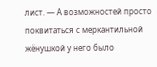лист. — А возможностей просто поквитаться с меркантильной жёнушкой у него было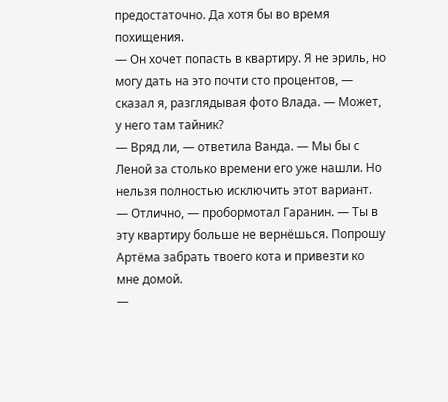предостаточно. Да хотя бы во время похищения.
— Он хочет попасть в квартиру. Я не эриль, но могу дать на это почти сто процентов, — сказал я, разглядывая фото Влада. — Может, у него там тайник?
— Вряд ли, — ответила Ванда. — Мы бы с Леной за столько времени его уже нашли. Но нельзя полностью исключить этот вариант.
— Отлично, — пробормотал Гаранин. — Ты в эту квартиру больше не вернёшься. Попрошу Артёма забрать твоего кота и привезти ко мне домой.
—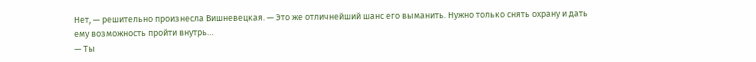Нет, — решительно произнесла Вишневецкая. — Это же отличнейший шанс его выманить. Нужно только снять охрану и дать ему возможность пройти внутрь…
— Ты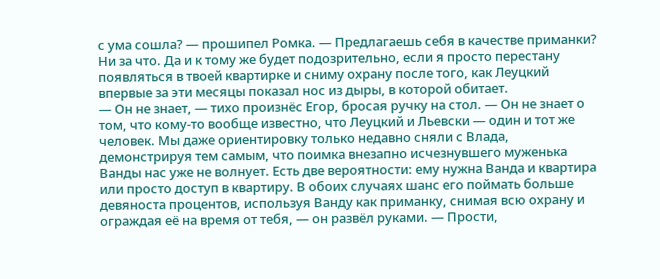с ума сошла? — прошипел Ромка. — Предлагаешь себя в качестве приманки? Ни за что. Да и к тому же будет подозрительно, если я просто перестану появляться в твоей квартирке и сниму охрану после того, как Леуцкий впервые за эти месяцы показал нос из дыры, в которой обитает.
— Он не знает, — тихо произнёс Егор, бросая ручку на стол. — Он не знает о том, что кому-то вообще известно, что Леуцкий и Льевски — один и тот же человек. Мы даже ориентировку только недавно сняли с Влада, демонстрируя тем самым, что поимка внезапно исчезнувшего муженька Ванды нас уже не волнует. Есть две вероятности: ему нужна Ванда и квартира или просто доступ в квартиру. В обоих случаях шанс его поймать больше девяноста процентов, используя Ванду как приманку, снимая всю охрану и ограждая её на время от тебя, — он развёл руками. — Прости,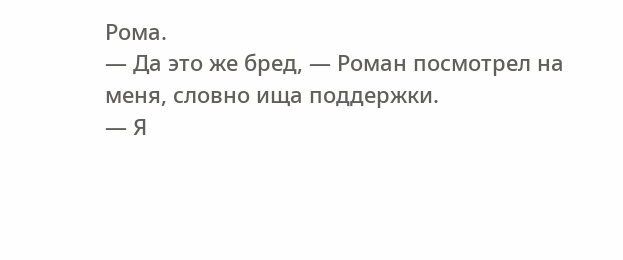Рома.
— Да это же бред, — Роман посмотрел на меня, словно ища поддержки.
— Я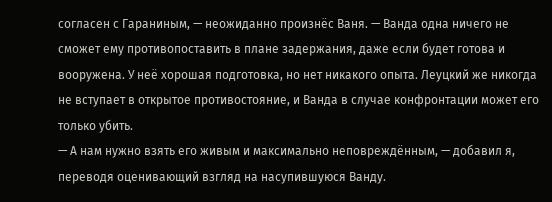согласен с Гараниным, — неожиданно произнёс Ваня. — Ванда одна ничего не сможет ему противопоставить в плане задержания, даже если будет готова и вооружена. У неё хорошая подготовка, но нет никакого опыта. Леуцкий же никогда не вступает в открытое противостояние, и Ванда в случае конфронтации может его только убить.
— А нам нужно взять его живым и максимально неповреждённым, — добавил я, переводя оценивающий взгляд на насупившуюся Ванду.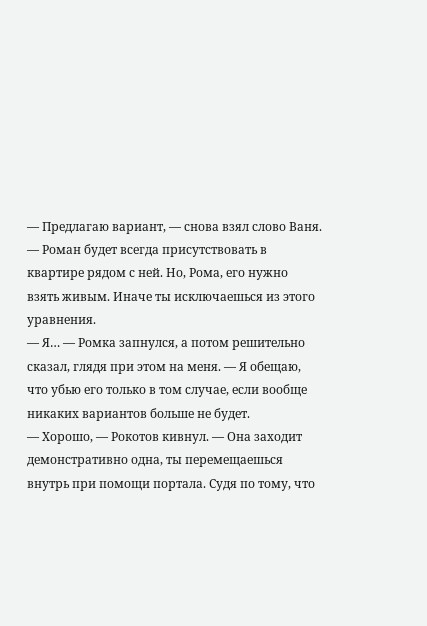— Предлагаю вариант, — снова взял слово Ваня. — Роман будет всегда присутствовать в квартире рядом с ней. Но, Рома, его нужно взять живым. Иначе ты исключаешься из этого уравнения.
— Я… — Ромка запнулся, а потом решительно сказал, глядя при этом на меня. — Я обещаю, что убью его только в том случае, если вообще никаких вариантов больше не будет.
— Хорошо, — Рокотов кивнул. — Она заходит демонстративно одна, ты перемещаешься внутрь при помощи портала. Судя по тому, что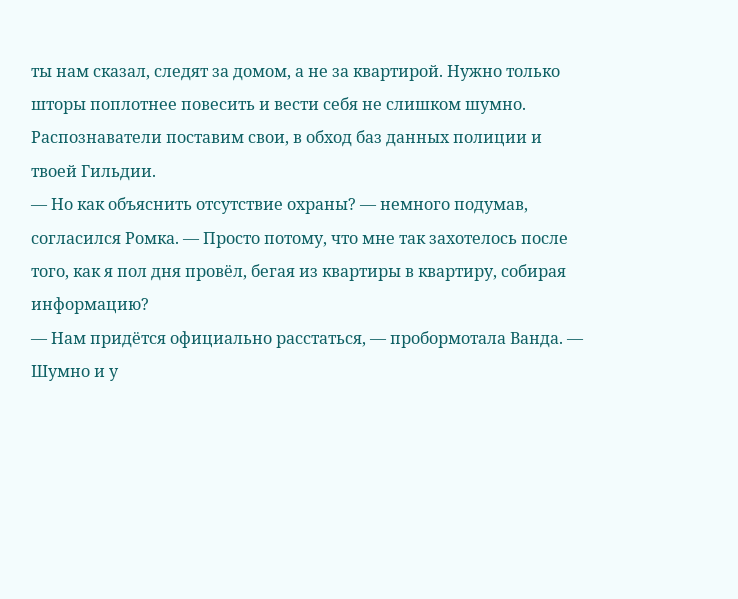ты нам сказал, следят за домом, а не за квартирой. Нужно только шторы поплотнее повесить и вести себя не слишком шумно. Распознаватели поставим свои, в обход баз данных полиции и твоей Гильдии.
— Но как объяснить отсутствие охраны? — немного подумав, согласился Ромка. — Просто потому, что мне так захотелось после того, как я пол дня провёл, бегая из квартиры в квартиру, собирая информацию?
— Нам придётся официально расстаться, — пробормотала Ванда. — Шумно и у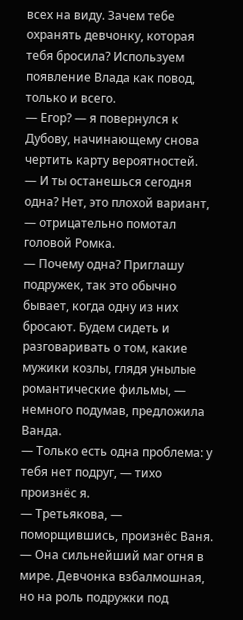всех на виду. Зачем тебе охранять девчонку, которая тебя бросила? Используем появление Влада как повод, только и всего.
— Егор? — я повернулся к Дубову, начинающему снова чертить карту вероятностей.
— И ты останешься сегодня одна? Нет, это плохой вариант, — отрицательно помотал головой Ромка.
— Почему одна? Приглашу подружек, так это обычно бывает, когда одну из них бросают. Будем сидеть и разговаривать о том, какие мужики козлы, глядя унылые романтические фильмы, — немного подумав, предложила Ванда.
— Только есть одна проблема: у тебя нет подруг, — тихо произнёс я.
— Третьякова, — поморщившись, произнёс Ваня. — Она сильнейший маг огня в мире. Девчонка взбалмошная, но на роль подружки под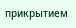прикрытием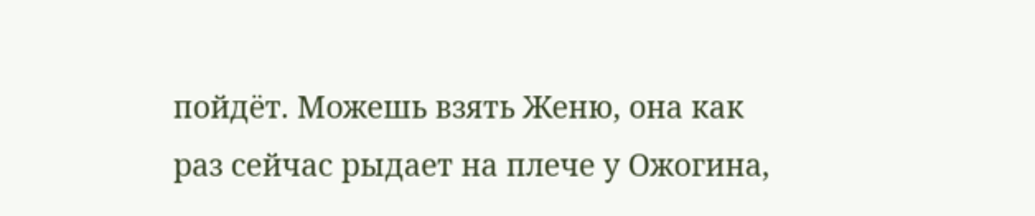пойдёт. Можешь взять Женю, она как раз сейчас рыдает на плече у Ожогина,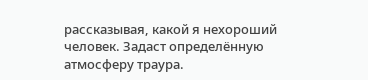рассказывая, какой я нехороший человек. Задаст определённую атмосферу траура.